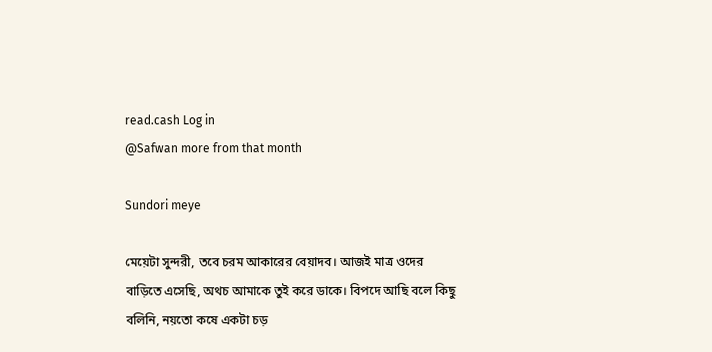read.cash Log in
@Safwan more from that month

Sundori meye

মেয়েটা সুন্দরী, তবে চরম আকারের বেয়াদব। আজই মাত্র ওদের বাড়িতে এসেছি, অথচ আমাকে তুই করে ডাকে। বিপদে আছি বলে কিছু বলিনি, নয়তো কষে একটা চড়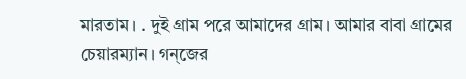মারতাম। . দুই গ্রাম পরে আমাদের গ্রাম। আমার বাবা গ্রামের চেয়ারম্যান। গন্জের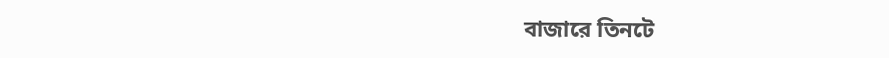বাজারে তিনটে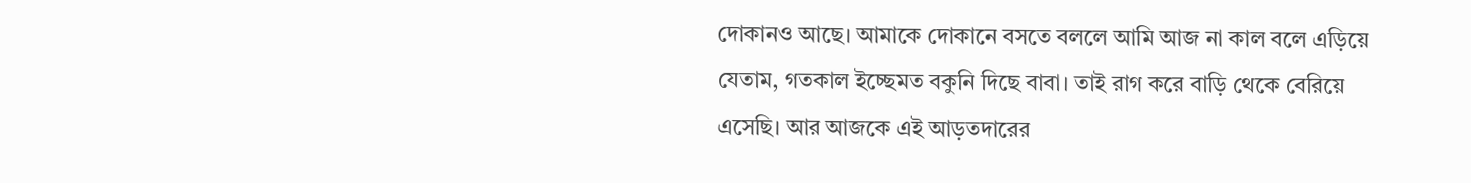দোকানও আছে। আমাকে দোকানে বসতে বললে আমি আজ না কাল বলে এড়িয়ে যেতাম, গতকাল ইচ্ছেমত বকুনি দিছে বাবা। তাই রাগ করে বাড়ি থেকে বেরিয়ে এসেছি। আর আজকে এই আড়তদারের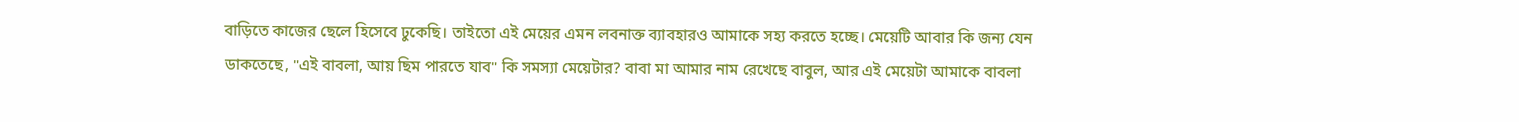বাড়িতে কাজের ছেলে হিসেবে ঢুকেছি। তাইতো এই মেয়ের এমন লবনাক্ত ব্যাবহারও আমাকে সহ্য করতে হচ্ছে। মেয়েটি আবার কি জন্য যেন ডাকতেছে, "এই বাবলা, আয় ছিম পারতে যাব" কি সমস্যা মেয়েটার? বাবা মা আমার নাম রেখেছে বাবুল, আর এই মেয়েটা আমাকে বাবলা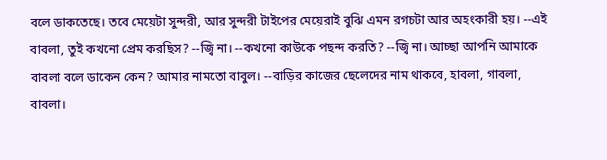বলে ডাকতেছে। তবে মেয়েটা সুন্দরী, আর সুন্দরী টাইপের মেয়েরাই বুঝি এমন রগচটা আর অহংকারী হয়। --এই বাবলা, তুই কখনো প্রেম করছিস? --জ্বি না। --কখনো কাউকে পছন্দ করতি? --জ্বি না। আচ্ছা আপনি আমাকে বাবলা বলে ডাকেন কেন? আমার নামতো বাবুল। --বাড়ির কাজের ছেলেদের নাম থাকবে, হাবলা, গাবলা, বাবলা।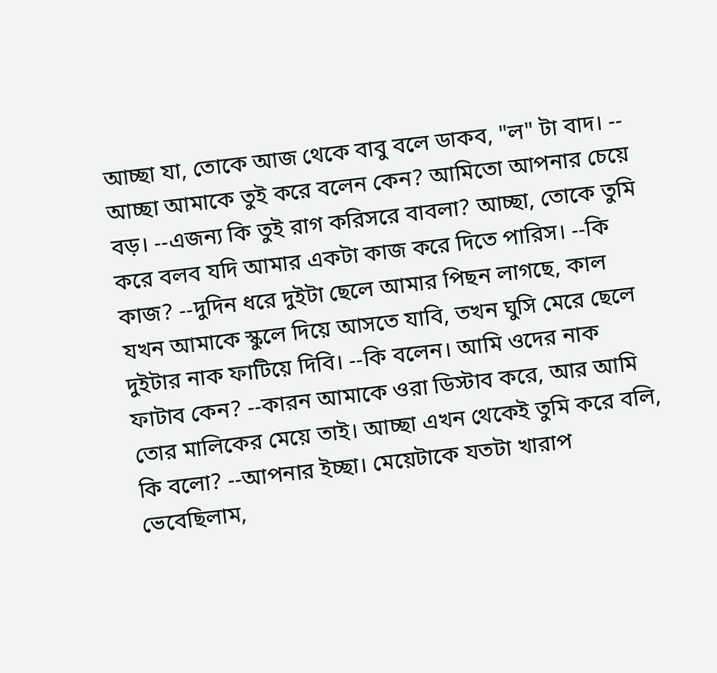আচ্ছা যা, তোকে আজ থেকে বাবু বলে ডাকব, "ল" টা বাদ। -- আচ্ছা আমাকে তুই করে বলেন কেন? আমিতো আপনার চেয়ে বড়। --এজন্য কি তুই রাগ করিসরে বাবলা? আচ্ছা, তোকে তুমি করে বলব যদি আমার একটা কাজ করে দিতে পারিস। --কি কাজ? --দুদিন ধরে দুইটা ছেলে আমার পিছন লাগছে, কাল যখন আমাকে স্কুলে দিয়ে আসতে যাবি, তখন ঘুসি মেরে ছেলে দুইটার নাক ফাটিয়ে দিবি। --কি বলেন। আমি ওদের নাক ফাটাব কেন? --কারন আমাকে ওরা ডিস্টাব করে, আর আমি তোর মালিকের মেয়ে তাই। আচ্ছা এখন থেকেই তুমি করে বলি, কি বলো? --আপনার ইচ্ছা। মেয়েটাকে যতটা খারাপ ভেবেছিলাম,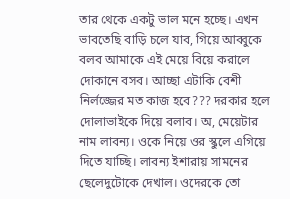তার থেকে একটু ভাল মনে হচ্ছে। এখন ভাবতেছি বাড়ি চলে যাব, গিয়ে আব্বুকে বলব আমাকে এই মেয়ে বিয়ে করালে দোকানে বসব। আচ্ছা এটাকি বেশী নির্লজ্জের মত কাজ হবে??? দরকার হলে দোলাভাইকে দিয়ে বলাব। অ, মেয়েটার নাম লাবন্য। ওকে নিয়ে ওর স্কুলে এগিয়ে দিতে যাচ্ছি। লাবন্য ইশারায় সামনের ছেলেদুটোকে দেখাল। ওদেরকে তো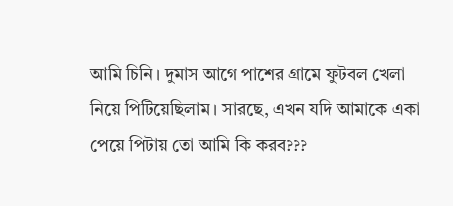আমি চিনি। দুমাস আগে পাশের গ্রামে ফুটবল খেলা নিয়ে পিটিয়েছিলাম। সারছে, এখন যদি আমাকে একা পেয়ে পিটায় তো আমি কি করব???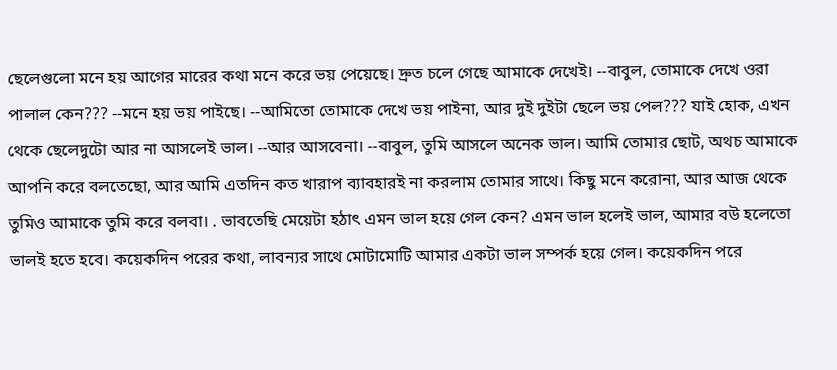ছেলেগুলো মনে হয় আগের মারের কথা মনে করে ভয় পেয়েছে। দ্রুত চলে গেছে আমাকে দেখেই। --বাবুল, তোমাকে দেখে ওরা পালাল কেন??? --মনে হয় ভয় পাইছে। --আমিতো তোমাকে দেখে ভয় পাইনা, আর দুই দুইটা ছেলে ভয় পেল??? যাই হোক, এখন থেকে ছেলেদুটো আর না আসলেই ভাল। --আর আসবেনা। --বাবুল, তুমি আসলে অনেক ভাল। আমি তোমার ছোট, অথচ আমাকে আপনি করে বলতেছো, আর আমি এতদিন কত খারাপ ব্যাবহারই না করলাম তোমার সাথে। কিছু মনে করোনা, আর আজ থেকে তুমিও আমাকে তুমি করে বলবা। . ভাবতেছি মেয়েটা হঠাৎ এমন ভাল হয়ে গেল কেন? এমন ভাল হলেই ভাল, আমার বউ হলেতো ভালই হতে হবে। কয়েকদিন পরের কথা, লাবন্যর সাথে মোটামোটি আমার একটা ভাল সম্পর্ক হয়ে গেল। কয়েকদিন পরে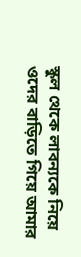স্কুল থেকে লাবন্যকে নিয়ে ওদের বাড়িতে গিয়ে আমার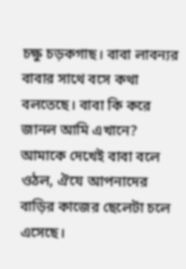চক্ষু চড়কগাছ। বাবা লাবন্যর বাবার সাথে বসে কথা বলতেছে। বাবা কি করে জানল আমি এখানে? আমাকে দেখেই বাবা বলে ওঠল, ঐযে আপনাদের বাড়ির কাজের ছেলেটা চলে এসেছে।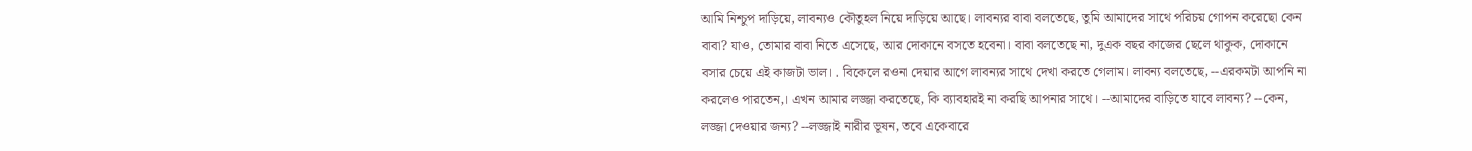আমি নিশ্চুপ দাড়িয়ে, লাবন্যও কৌতুহল নিয়ে দাড়িয়ে আছে। লাবন্যর বাবা বলতেছে, তুমি আমাদের সাথে পরিচয় গোপন করেছো কেন বাবা? যাও, তোমার বাবা নিতে এসেছে, আর দোকানে বসতে হবেনা। বাবা বলতেছে না, দুএক বছর কাজের ছেলে থাকুক, দোকানে বসার চেয়ে এই কাজটা ভাল। . বিকেলে রওনা দেয়ার আগে লাবন্যর সাথে দেখা করতে গেলাম। লাবন্য বলতেছে, --এরকমটা আপনি না করলেও পারতেন,। এখন আমার লজ্জা করতেছে, কি ব্যাবহারই না করছি আপনার সাথে। --আমাদের বাড়িতে যাবে লাবন্য? --কেন, লজ্জা দেওয়ার জন্য? --লজ্জাই নারীর ভূষন, তবে একেবারে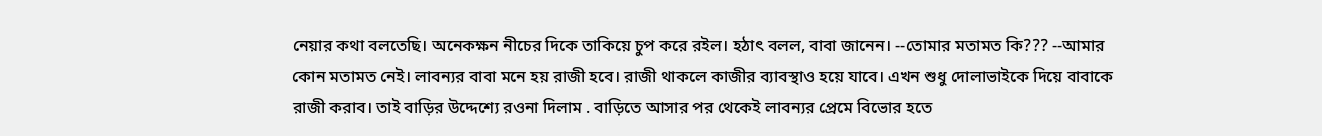নেয়ার কথা বলতেছি। অনেকক্ষন নীচের দিকে তাকিয়ে চুপ করে রইল। হঠাৎ বলল, বাবা জানেন। --তোমার মতামত কি??? --আমার কোন মতামত নেই। লাবন্যর বাবা মনে হয় রাজী হবে। রাজী থাকলে কাজীর ব্যাবস্থাও হয়ে যাবে। এখন শুধু দোলাভাইকে দিয়ে বাবাকে রাজী করাব। তাই বাড়ির উদ্দেশ্যে রওনা দিলাম . বাড়িতে আসার পর থেকেই লাবন্যর প্রেমে বিভোর হতে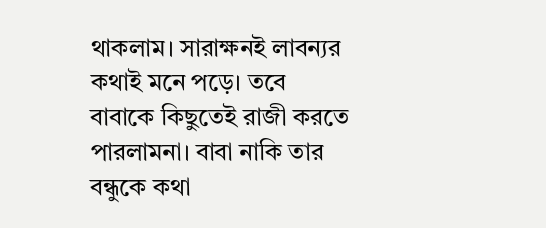থাকলাম। সারাক্ষনই লাবন্যর কথাই মনে পড়ে। তবে বাবাকে কিছুতেই রাজী করতে পারলামনা। বাবা নাকি তার বন্ধুকে কথা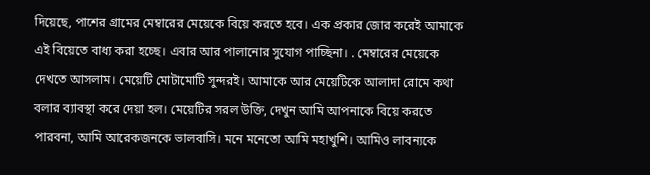দিয়েছে, পাশের গ্রামের মেম্বারের মেয়েকে বিয়ে করতে হবে। এক প্রকার জোর করেই আমাকে এই বিয়েতে বাধ্য করা হচ্ছে। এবার আর পালানোর সুযোগ পাচ্ছিনা। . মেম্বারের মেয়েকে দেখতে আসলাম। মেয়েটি মোটামোটি সুন্দরই। আমাকে আর মেয়েটিকে আলাদা রোমে কথা বলার ব্যাবস্থা করে দেয়া হল। মেয়েটির সরল উক্তি, দেখুন আমি আপনাকে বিয়ে করতে পারবনা, আমি আরেকজনকে ভালবাসি। মনে মনেতো আমি মহাখুশি। আমিও লাবন্যকে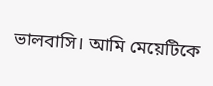ভালবাসি। আমি মেয়েটিকে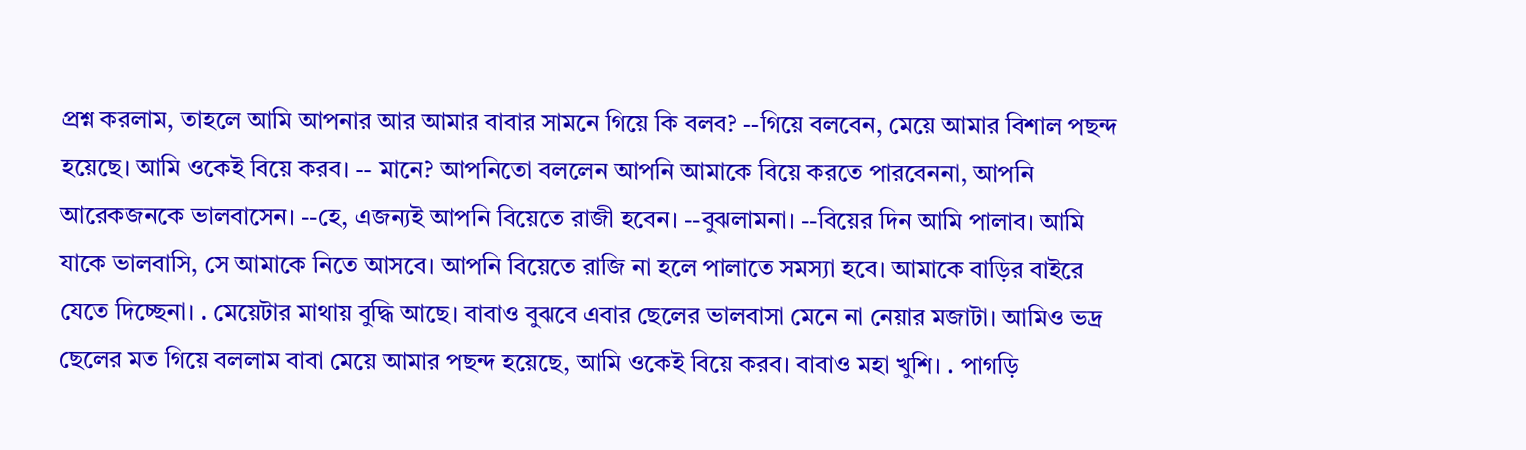প্রশ্ন করলাম, তাহলে আমি আপনার আর আমার বাবার সামনে গিয়ে কি বলব? --গিয়ে বলবেন, মেয়ে আমার বিশাল পছন্দ হয়েছে। আমি ওকেই বিয়ে করব। -- মানে? আপনিতো বললেন আপনি আমাকে বিয়ে করতে পারবেননা, আপনি আরেকজনকে ভালবাসেন। --হে, এজন্যই আপনি বিয়েতে রাজী হবেন। --বুঝলামনা। --বিয়ের দিন আমি পালাব। আমি যাকে ভালবাসি, সে আমাকে নিতে আসবে। আপনি বিয়েতে রাজি না হলে পালাতে সমস্যা হবে। আমাকে বাড়ির বাইরে যেতে দিচ্ছেনা। . মেয়েটার মাথায় বুদ্ধি আছে। বাবাও বুঝবে এবার ছেলের ভালবাসা মেনে না নেয়ার মজাটা। আমিও ভদ্র ছেলের মত গিয়ে বললাম বাবা মেয়ে আমার পছন্দ হয়েছে, আমি ওকেই বিয়ে করব। বাবাও মহা খুশি। . পাগড়ি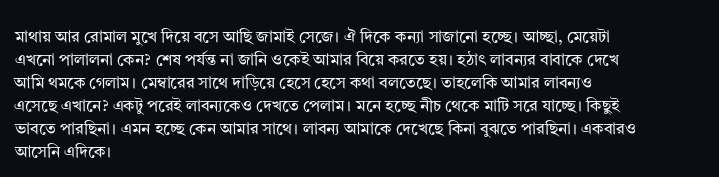মাথায় আর রোমাল মুখে দিয়ে বসে আছি জামাই সেজে। ঐ দিকে কন্যা সাজানো হচ্ছে। আচ্ছা, মেয়েটা এখনো পালালনা কেন? শেষ পর্যন্ত না জানি ওকেই আমার বিয়ে করতে হয়। হঠাৎ লাবন্যর বাবাকে দেখে আমি থমকে গেলাম। মেম্বারের সাথে দাড়িয়ে হেসে হেসে কথা বলতেছে। তাহলেকি আমার লাবন্যও এসেছে এখানে? একটু পরেই লাবন্যকেও দেখতে পেলাম। মনে হচ্ছে নীচ থেকে মাটি সরে যাচ্ছে। কিছুই ভাবতে পারছিনা। এমন হচ্ছে কেন আমার সাথে। লাবন্য আমাকে দেখেছে কিনা বুঝতে পারছিনা। একবারও আসেনি এদিকে।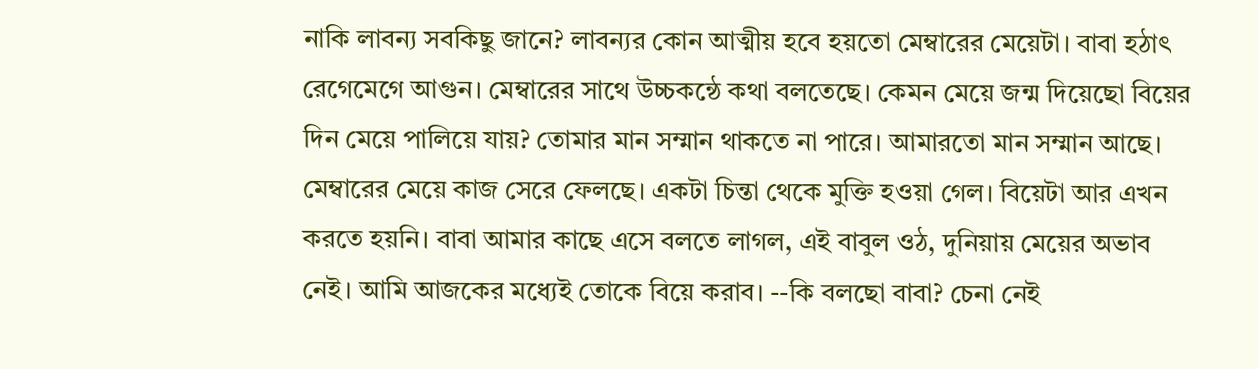নাকি লাবন্য সবকিছু জানে? লাবন্যর কোন আত্মীয় হবে হয়তো মেম্বারের মেয়েটা। বাবা হঠাৎ রেগেমেগে আগুন। মেম্বারের সাথে উচ্চকন্ঠে কথা বলতেছে। কেমন মেয়ে জন্ম দিয়েছো বিয়ের দিন মেয়ে পালিয়ে যায়? তোমার মান সম্মান থাকতে না পারে। আমারতো মান সম্মান আছে। মেম্বারের মেয়ে কাজ সেরে ফেলছে। একটা চিন্তা থেকে মুক্তি হওয়া গেল। বিয়েটা আর এখন করতে হয়নি। বাবা আমার কাছে এসে বলতে লাগল, এই বাবুল ওঠ, দুনিয়ায় মেয়ের অভাব নেই। আমি আজকের মধ্যেই তোকে বিয়ে করাব। --কি বলছো বাবা? চেনা নেই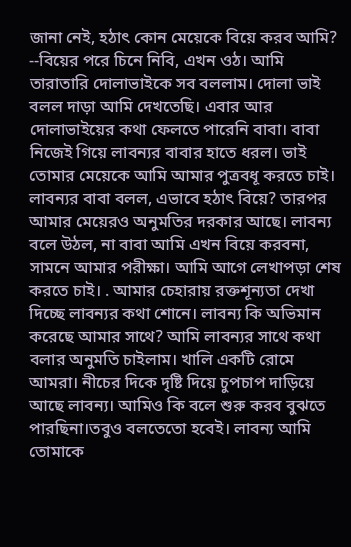জানা নেই, হঠাৎ কোন মেয়েকে বিয়ে করব আমি? --বিয়ের পরে চিনে নিবি, এখন ওঠ। আমি তারাতারি দোলাভাইকে সব বললাম। দোলা ভাই বলল দাড়া আমি দেখতেছি। এবার আর দোলাভাইয়ের কথা ফেলতে পারেনি বাবা। বাবা নিজেই গিয়ে লাবন্যর বাবার হাতে ধরল। ভাই তোমার মেয়েকে আমি আমার পুত্রবধূ করতে চাই। লাবন্যর বাবা বলল, এভাবে হঠাৎ বিয়ে? তারপর আমার মেয়েরও অনুমতির দরকার আছে। লাবন্য বলে উঠল, না বাবা আমি এখন বিয়ে করবনা, সামনে আমার পরীক্ষা। আমি আগে লেখাপড়া শেষ করতে চাই। . আমার চেহারায় রক্তশূন্যতা দেখা দিচ্ছে লাবন্যর কথা শোনে। লাবন্য কি অভিমান করেছে আমার সাথে? আমি লাবন্যর সাথে কথা বলার অনুমতি চাইলাম। খালি একটি রোমে আমরা। নীচের দিকে দৃষ্টি দিয়ে চুপচাপ দাড়িয়ে আছে লাবন্য। আমিও কি বলে শুরু করব বুঝতে পারছিনা।তবুও বলতেতো হবেই। লাবন্য আমি তোমাকে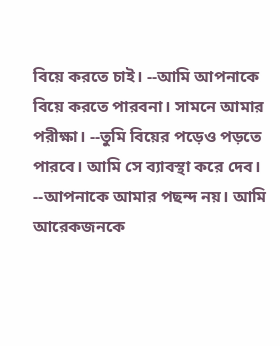বিয়ে করতে চাই। --আমি আপনাকে বিয়ে করতে পারবনা। সামনে আমার পরীক্ষা। --তুমি বিয়ের পড়েও পড়তে পারবে। আমি সে ব্যাবস্থা করে দেব। --আপনাকে আমার পছন্দ নয়। আমি আরেকজনকে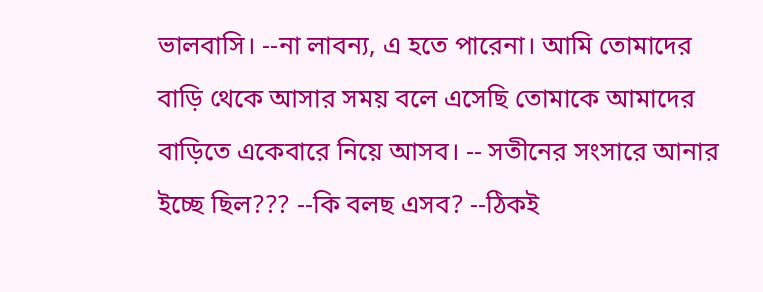ভালবাসি। --না লাবন্য, এ হতে পারেনা। আমি তোমাদের বাড়ি থেকে আসার সময় বলে এসেছি তোমাকে আমাদের বাড়িতে একেবারে নিয়ে আসব। -- সতীনের সংসারে আনার ইচ্ছে ছিল??? --কি বলছ এসব? --ঠিকই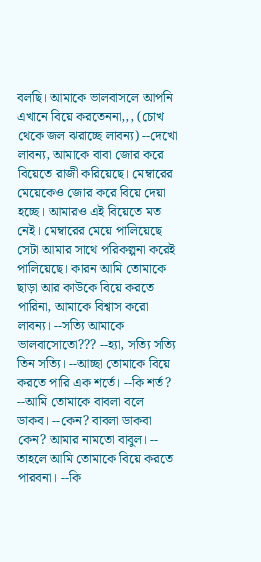বলছি। আমাকে ভালবাসলে আপনি এখানে বিয়ে করতেননা,,, (চোখ থেকে জল ঝরাচ্ছে লাবন্য) --দেখো লাবন্য, আমাকে বাবা জোর করে বিয়েতে রাজী করিয়েছে। মেম্বারের মেয়েকেও জোর করে বিয়ে দেয়া হচ্ছে। আমারও এই বিয়েতে মত নেই। মেম্বারের মেয়ে পালিয়েছে সেটা আমার সাথে পরিকল্পনা করেই পালিয়েছে। কারন আমি তোমাকে ছাড়া আর কাউকে বিয়ে করতে পারিনা, আমাকে বিশ্বাস করো লাবন্য। --সত্যি আমাকে ভালবাসোতো??? --হ্যা, সত্যি সত্যি তিন সত্যি। --আচ্ছা তোমাকে বিয়ে করতে পারি এক শর্তে। --কি শর্ত? --আমি তোমাকে বাবলা বলে ডাকব। --কেন? বাবলা ডাকবা কেন? আমার নামতো বাবুল। -- তাহলে আমি তোমাকে বিয়ে করতে পারবনা। --কি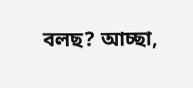বলছ? আচ্ছা,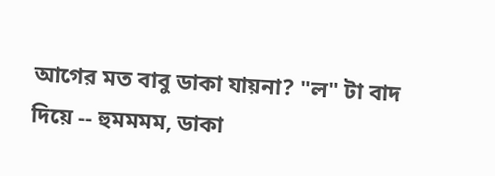আগের মত বাবু ডাকা যায়না? "ল" টা বাদ দিয়ে -- হুমমমম, ডাকা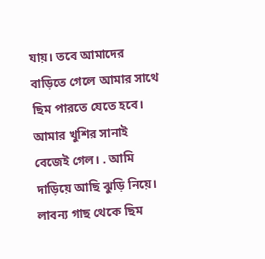যায়। তবে আমাদের বাড়িতে গেলে আমার সাথে ছিম পারতে যেতে হবে। আমার খুশির সানাই বেজেই গেল। . আমি দাড়িয়ে আছি ঝুড়ি নিয়ে। লাবন্য গাছ থেকে ছিম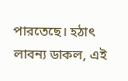পারতেছে। হঠাৎ লাবন্য ডাকল, এই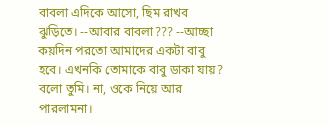বাবলা এদিকে আসো, ছিম রাখব ঝুড়িতে। --আবার বাবলা??? --আচ্ছা কয়দিন পরতো আমাদের একটা বাবু হবে। এখনকি তোমাকে বাবু ডাকা যায়? বলো তুমি। না, ওকে নিয়ে আর পারলামনা।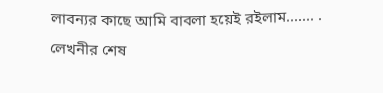লাবন্যর কাছে আমি বাবলা হয়েই রইলাম....... . লেখনীর শেষ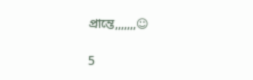প্রান্তে,,,,,,,☺

5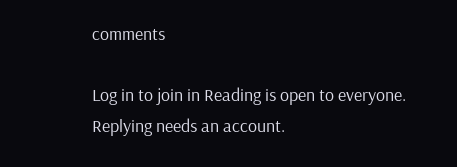comments

Log in to join in Reading is open to everyone. Replying needs an account.